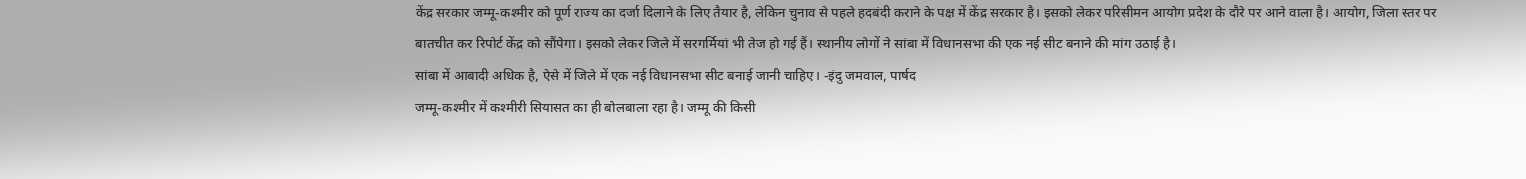केंद्र सरकार जम्मू-कश्मीर को पूर्ण राज्य का दर्जा दिलाने के लिए तैयार है, लेकिन चुनाव से पहले हदबंदी कराने के पक्ष में केंद्र सरकार है। इसको लेकर परिसीमन आयोग प्रदेश के दौरे पर आने वाला है। आयोग, जिला स्तर पर बातचीत कर रिपोर्ट केंद्र को सौंपेगा। इसको लेकर जिले में सरगर्मियां भी तेज हो गई हैं। स्थानीय लोगों ने सांबा में विधानसभा की एक नई सीट बनाने की मांग उठाई है।
सांबा में आबादी अधिक है, ऐसे में जिले में एक नई विधानसभा सीट बनाई जानी चाहिए। -इंदु जमवाल, पार्षद
जम्मू-कश्मीर में कश्मीरी सियासत का ही बोलबाला रहा है। जम्मू की किसी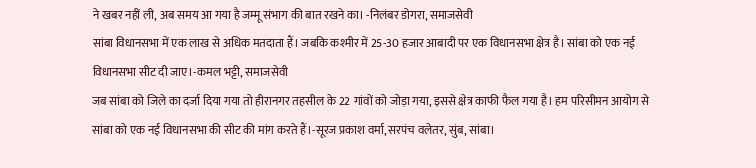ने खबर नहीं ली, अब समय आ गया है जम्मू संभाग की बात रखने का। -निलंबर डोगरा, समाजसेवी
सांबा विधानसभा में एक लाख से अधिक मतदाता हैं। जबकि कश्मीर में 25-30 हजार आबादी पर एक विधानसभा क्षेत्र है। सांबा को एक नई विधानसभा सीट दी जाए।-कमल भट्टी, समाजसेवी
जब सांबा को जिले का दर्जा दिया गया तो हीरानगर तहसील के 22 गांवों को जोड़ा गया, इससे क्षेत्र काफी फैल गया है। हम परिसीमन आयोग से सांबा को एक नई विधानसभा की सीट की मांग करते हैं।-सूरज प्रकाश वर्मा, सरपंच वलेतर, सुंब, सांबा।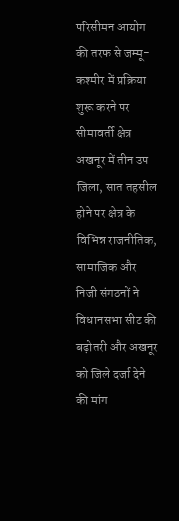परिसीमन आयोग की तरफ से जम्मू-कश्मीर में प्रक्रिया शुरू करने पर सीमावर्ती क्षेत्र अखनूर में तीन उप जिला, सात तहसील होने पर क्षेत्र के विभिन्न राजनीतिक, सामाजिक और निजी संगठनों ने विधानसभा सीट की बढ़ोतरी और अखनूर को जिले दर्जा देने की मांग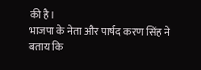की है।
भाजपा के नेता और पार्षद करण सिंह ने बताय कि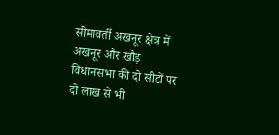सीमावर्ती अखनूर क्षेत्र में अखनूर और खौड़ विधानसभा की दो सीटों पर दो लाख से भी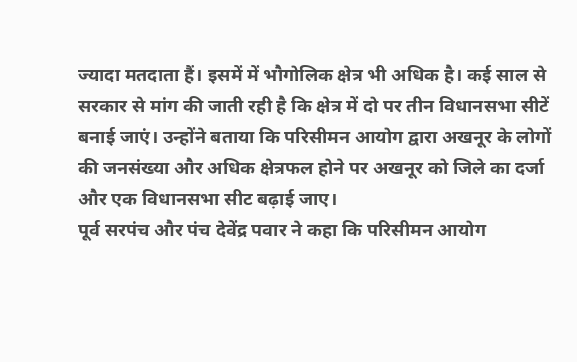ज्यादा मतदाता हैं। इसमें में भौगोलिक क्षेत्र भी अधिक है। कई साल से सरकार से मांग की जाती रही है कि क्षेत्र में दो पर तीन विधानसभा सीटें बनाई जाएं। उन्होंने बताया कि परिसीमन आयोग द्वारा अखनूर के लोगों की जनसंख्या और अधिक क्षेत्रफल होने पर अखनूर को जिले का दर्जा और एक विधानसभा सीट बढ़ाई जाए।
पूर्व सरपंच और पंच देवेंद्र पवार ने कहा कि परिसीमन आयोग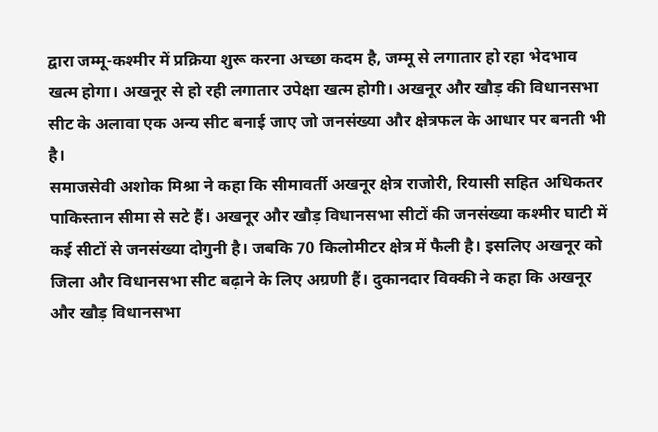द्वारा जम्मू-कश्मीर में प्रक्रिया शुरू करना अच्छा कदम है, जम्मू से लगातार हो रहा भेदभाव खत्म होगा। अखनूर से हो रही लगातार उपेक्षा खत्म होगी। अखनूर और खौड़ की विधानसभा सीट के अलावा एक अन्य सीट बनाई जाए जो जनसंख्या और क्षेत्रफल के आधार पर बनती भी है।
समाजसेवी अशोक मिश्रा ने कहा कि सीमावर्ती अखनूर क्षेत्र राजोरी, रियासी सहित अधिकतर पाकिस्तान सीमा से सटे हैं। अखनूर और खौड़ विधानसभा सीटों की जनसंख्या कश्मीर घाटी में कई सीटों से जनसंख्या दोगुनी है। जबकि 70 किलोमीटर क्षेत्र में फैली है। इसलिए अखनूर को जिला और विधानसभा सीट बढ़ाने के लिए अग्रणी हैं। दुकानदार विक्की ने कहा कि अखनूर और खौड़ विधानसभा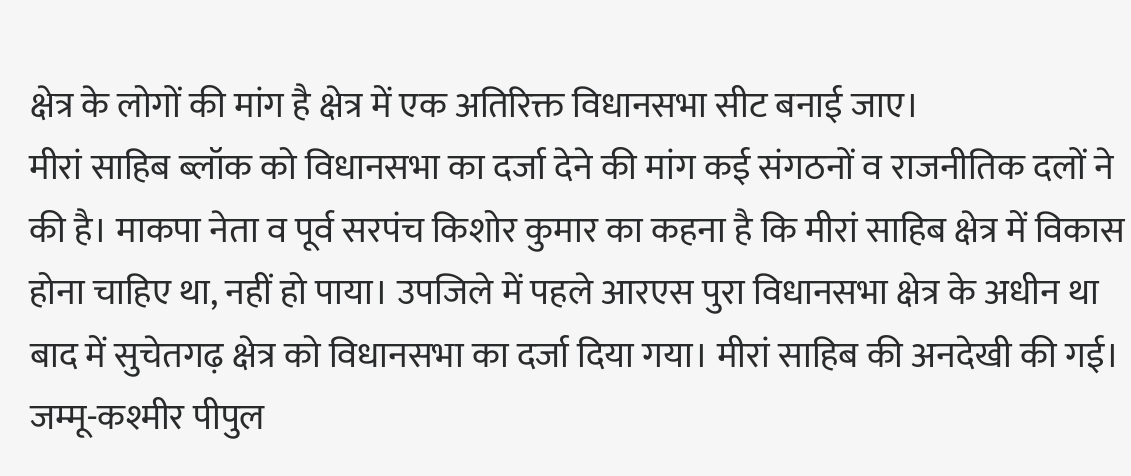क्षेत्र के लोगों की मांग है क्षेत्र में एक अतिरिक्त विधानसभा सीट बनाई जाए।
मीरां साहिब ब्लॉक को विधानसभा का दर्जा देने की मांग कई संगठनों व राजनीतिक दलों ने की है। माकपा नेता व पूर्व सरपंच किशोर कुमार का कहना है कि मीरां साहिब क्षेत्र में विकास होना चाहिए था, नहीं हो पाया। उपजिले में पहले आरएस पुरा विधानसभा क्षेत्र के अधीन था बाद में सुचेतगढ़ क्षेत्र को विधानसभा का दर्जा दिया गया। मीरां साहिब की अनदेखी की गई।
जम्मू-कश्मीर पीपुल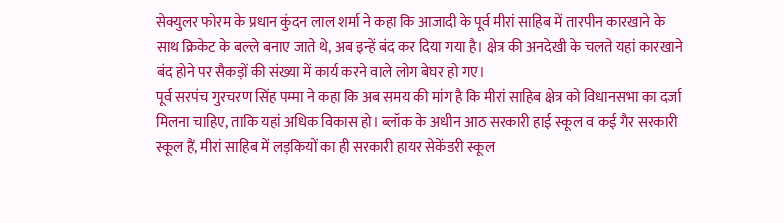सेक्युलर फोरम के प्रधान कुंदन लाल शर्मा ने कहा कि आजादी के पूर्व मीरां साहिब में तारपीन कारखाने के साथ क्रिकेट के बल्ले बनाए जाते थे, अब इन्हें बंद कर दिया गया है। क्षेत्र की अनदेखी के चलते यहां कारखाने बंद होने पर सैकड़ों की संख्या में कार्य करने वाले लोग बेघर हो गए।
पूर्व सरपंच गुरचरण सिंह पम्मा ने कहा कि अब समय की मांग है कि मीरां साहिब क्षेत्र को विधानसभा का दर्जा मिलना चाहिए, ताकि यहां अधिक विकास हो। ब्लॉक के अधीन आठ सरकारी हाई स्कूल व कई गैर सरकारी स्कूल हैं, मीरां साहिब में लड़कियों का ही सरकारी हायर सेकेंडरी स्कूल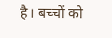है। बच्चों को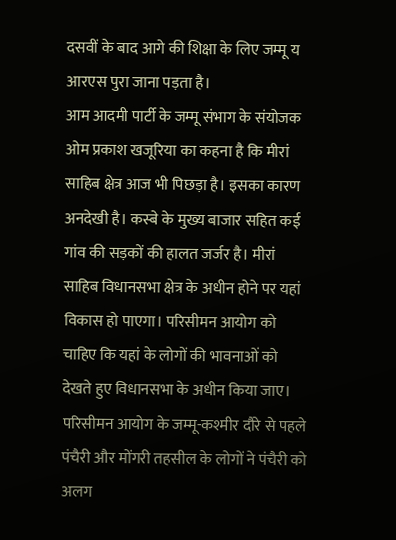दसवीं के बाद आगे की शिक्षा के लिए जम्मू य आरएस पुरा जाना पड़ता है।
आम आदमी पार्टी के जम्मू संभाग के संयोजक ओम प्रकाश खजूरिया का कहना है कि मीरां साहिब क्षेत्र आज भी पिछड़ा है। इसका कारण अनदेखी है। कस्बे के मुख्य बाजार सहित कई गांव की सड़कों की हालत जर्जर है। मीरां साहिब विधानसभा क्षेत्र के अधीन होने पर यहां विकास हो पाएगा। परिसीमन आयोग को चाहिए कि यहां के लोगों की भावनाओं को देखते हुए विधानसभा के अधीन किया जाए।
परिसीमन आयोग के जम्मू-कश्मीर दौरे से पहले पंचैरी और मोंगरी तहसील के लोगों ने पंचैरी को अलग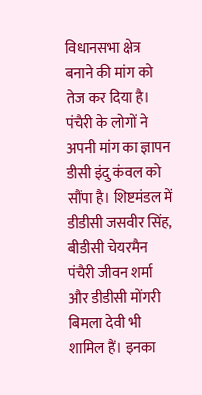विधानसभा क्षेत्र बनाने की मांग को तेज कर दिया है। पंचैरी के लोगों ने अपनी मांग का ज्ञापन डीसी इंदु कंवल को सौंपा है। शिष्टमंडल में डीडीसी जसवीर सिंह, बीडीसी चेयरमैन पंचैरी जीवन शर्मा और डीडीसी मोंगरी बिमला देवी भी शामिल हैं। इनका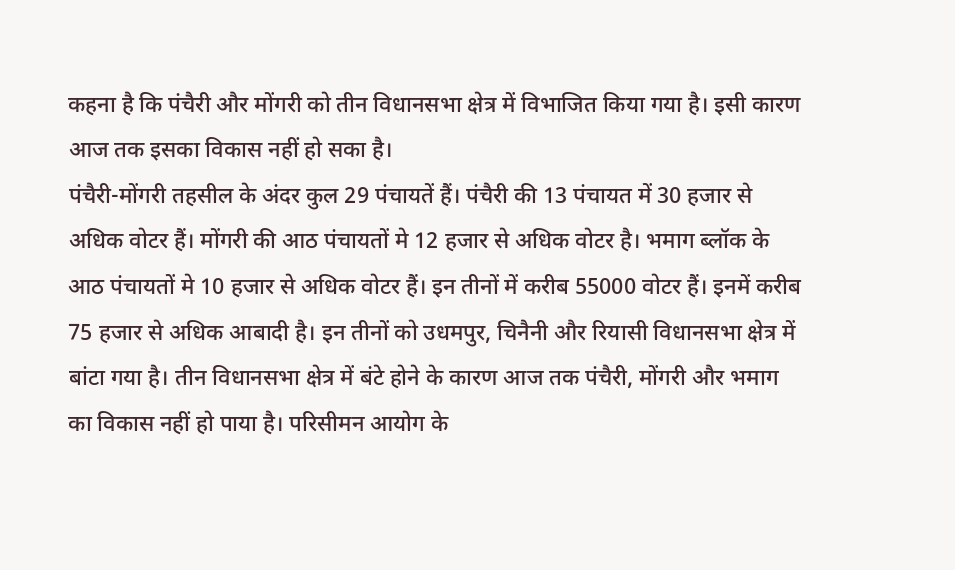कहना है कि पंचैरी और मोंगरी को तीन विधानसभा क्षेत्र में विभाजित किया गया है। इसी कारण आज तक इसका विकास नहीं हो सका है।
पंचैरी-मोंगरी तहसील के अंदर कुल 29 पंचायतें हैं। पंचैरी की 13 पंचायत में 30 हजार से अधिक वोटर हैं। मोंगरी की आठ पंचायतों मे 12 हजार से अधिक वोटर है। भमाग ब्लॉक के आठ पंचायतों मे 10 हजार से अधिक वोटर हैं। इन तीनों में करीब 55000 वोटर हैं। इनमें करीब 75 हजार से अधिक आबादी है। इन तीनों को उधमपुर, चिनैनी और रियासी विधानसभा क्षेत्र में बांटा गया है। तीन विधानसभा क्षेत्र में बंटे होने के कारण आज तक पंचैरी, मोंगरी और भमाग का विकास नहीं हो पाया है। परिसीमन आयोग के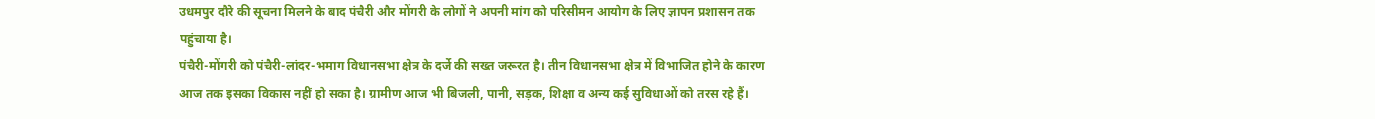उधमपुर दौरे की सूचना मिलने के बाद पंचैरी और मोंगरी के लोगों ने अपनी मांग को परिसीमन आयोग के लिए ज्ञापन प्रशासन तक पहुंचाया है।
पंचैरी-मोंगरी को पंचैरी-लांदर-भमाग विधानसभा क्षेत्र के दर्जे की सख्त जरूरत है। तीन विधानसभा क्षेत्र में विभाजित होने के कारण आज तक इसका विकास नहीं हो सका है। ग्रामीण आज भी बिजली, पानी, सड़क, शिक्षा व अन्य कई सुविधाओं को तरस रहे हैं।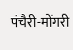पंचैरी-मोंगरी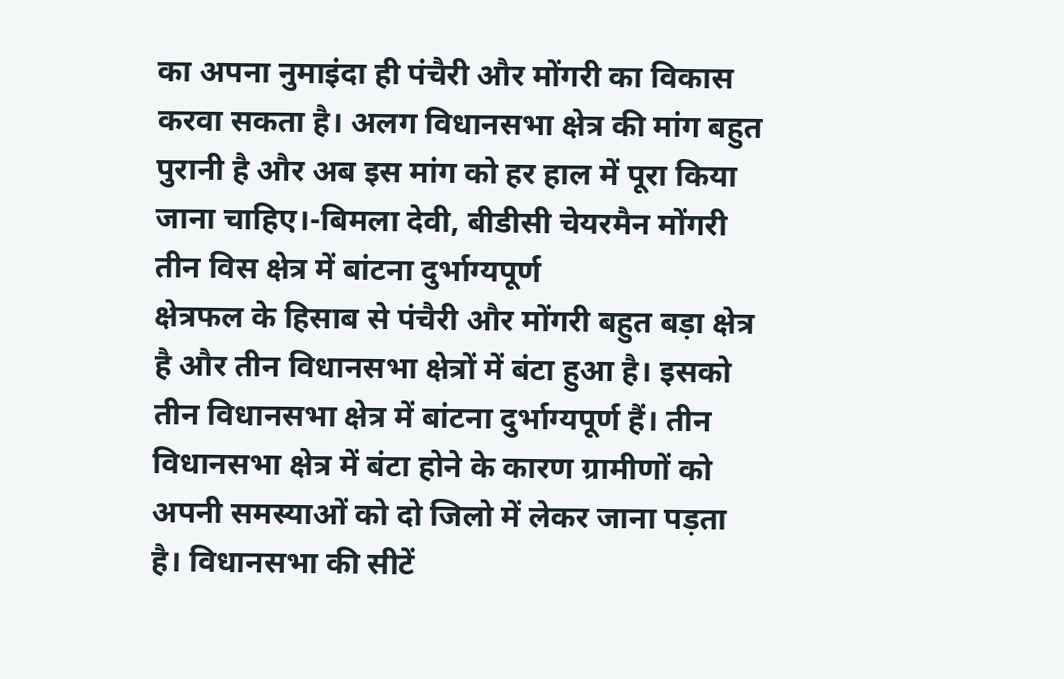का अपना नुमाइंदा ही पंचैरी और मोंगरी का विकास करवा सकता है। अलग विधानसभा क्षेत्र की मांग बहुत पुरानी है और अब इस मांग को हर हाल में पूरा किया जाना चाहिए।-बिमला देवी, बीडीसी चेयरमैन मोंगरी
तीन विस क्षेत्र में बांटना दुर्भाग्यपूर्ण
क्षेत्रफल के हिसाब से पंचैरी और मोंगरी बहुत बड़ा क्षेत्र है और तीन विधानसभा क्षेत्रों में बंटा हुआ है। इसको तीन विधानसभा क्षेत्र में बांटना दुर्भाग्यपूर्ण हैं। तीन विधानसभा क्षेत्र में बंटा होने के कारण ग्रामीणों को अपनी समस्याओं को दो जिलो में लेकर जाना पड़ता है। विधानसभा की सीटें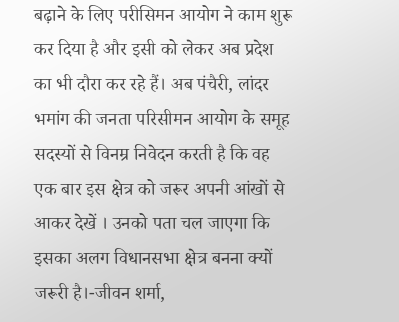बढ़ाने के लिए परीसिमन आयोग ने काम शुरू कर दिया है और इसी को लेकर अब प्रदेश का भी दौरा कर रहे हैं। अब पंचैरी, लांदर भमांग की जनता परिसीमन आयोग के समूह सदस्यों से विनम्र निवेदन करती है कि वह एक बार इस क्षेत्र को जरूर अपनी आंखों से आकर देखें । उनको पता चल जाएगा कि इसका अलग विधानसभा क्षेत्र बनना क्यों जरूरी है।-जीवन शर्मा,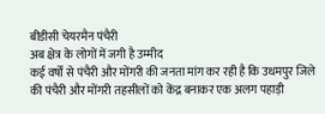बीडीसी चेयरमैन पंचैरी
अब क्षेत्र के लोगों में जगी है उम्मीद
कई वर्षों से पंचैरी और मोंगरी की जनता मांग कर रही है कि उधमपुर जिले की पंचैरी और मोंगरी तहसीलों को केंद्र बनाकर एक अलग पहाड़ी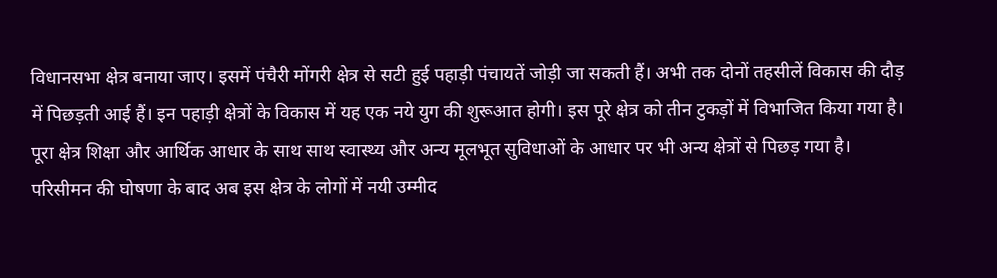विधानसभा क्षेत्र बनाया जाए। इसमें पंचैरी मोंगरी क्षेत्र से सटी हुई पहाड़ी पंचायतें जोड़ी जा सकती हैं। अभी तक दोनों तहसीलें विकास की दौड़ में पिछड़ती आई हैं। इन पहाड़ी क्षेत्रों के विकास में यह एक नये युग की शुरूआत होगी। इस पूरे क्षेत्र को तीन टुकड़ों में विभाजित किया गया है। पूरा क्षेत्र शिक्षा और आर्थिक आधार के साथ साथ स्वास्थ्य और अन्य मूलभूत सुविधाओं के आधार पर भी अन्य क्षेत्रों से पिछड़ गया है। परिसीमन की घोषणा के बाद अब इस क्षेत्र के लोगों में नयी उम्मीद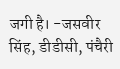जगी है। -जसवीर सिंह, डीडीसी, पंचैरी